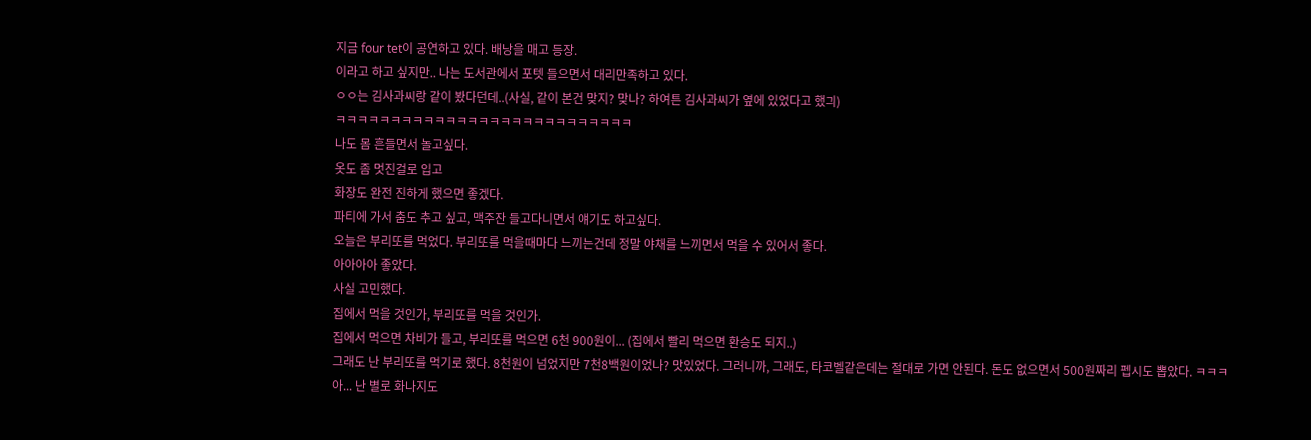지금 four tet이 공연하고 있다. 배낭을 매고 등장.
이라고 하고 싶지만.. 나는 도서관에서 포텟 들으면서 대리만족하고 있다.
ㅇㅇ는 김사과씨랑 같이 봤다던데..(사실, 같이 본건 맞지? 맞나? 하여튼 김사과씨가 옆에 있었다고 했긔)
ㅋㅋㅋㅋㅋㅋㅋㅋㅋㅋㅋㅋㅋㅋㅋㅋㅋㅋㅋㅋㅋㅋㅋㅋㅋㅋㅋ
나도 몸 흔들면서 놀고싶다.
옷도 좀 멋진걸로 입고
화장도 완전 진하게 했으면 좋겠다.
파티에 가서 춤도 추고 싶고, 맥주잔 들고다니면서 얘기도 하고싶다.
오늘은 부리또를 먹었다. 부리또를 먹을때마다 느끼는건데 정말 야채를 느끼면서 먹을 수 있어서 좋다.
아아아아 좋았다.
사실 고민했다.
집에서 먹을 것인가, 부리또를 먹을 것인가.
집에서 먹으면 차비가 들고, 부리또를 먹으면 6천 900원이... (집에서 빨리 먹으면 환승도 되지..)
그래도 난 부리또를 먹기로 했다. 8천원이 넘었지만 7천8백원이었나? 맛있었다. 그러니까, 그래도, 타코벨같은데는 절대로 가면 안된다. 돈도 없으면서 500원짜리 펩시도 뽑았다. ㅋㅋㅋ
아... 난 별로 화나지도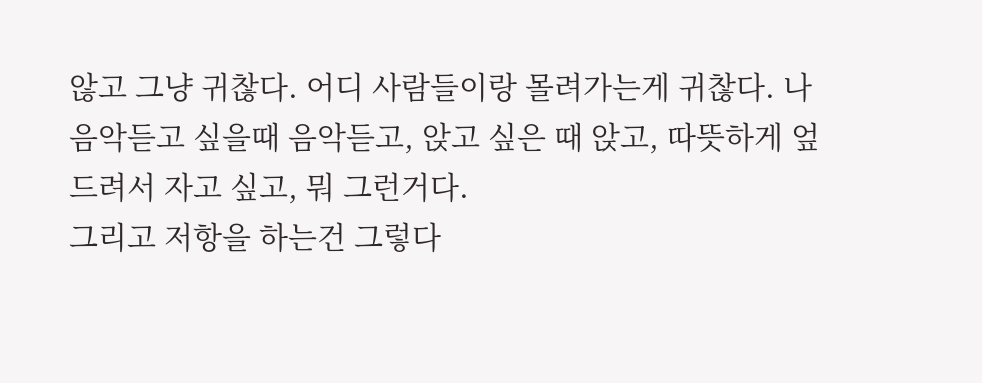않고 그냥 귀찮다. 어디 사람들이랑 몰려가는게 귀찮다. 나 음악듣고 싶을때 음악듣고, 앉고 싶은 때 앉고, 따뜻하게 엎드려서 자고 싶고, 뭐 그런거다.
그리고 저항을 하는건 그렇다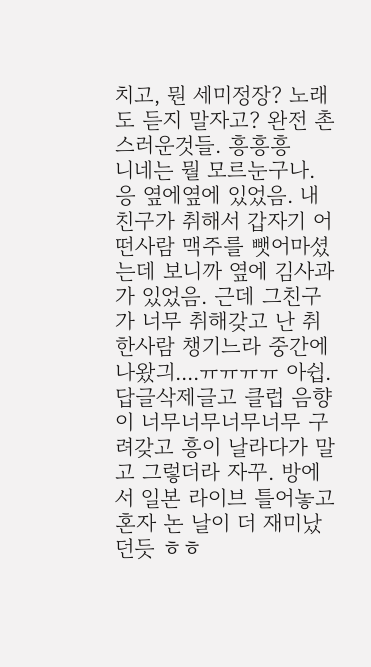치고, 뭔 세미정장? 노래도 듣지 말자고? 완전 촌스러운것들. 흥흥흥
니네는 뭘 모르눈구나.
응 옆에옆에 있었음. 내 친구가 취해서 갑자기 어떤사람 맥주를 뺏어마셨는데 보니까 옆에 김사과가 있었음. 근데 그친구가 너무 취해갖고 난 취한사람 챙기느라 중간에 나왔긔....ㅠㅠㅠㅠ 아쉽.
답글삭제글고 클럽 음향이 너무너무너무너무 구려갖고 흥이 날라다가 말고 그렇더라 자꾸. 방에서 일본 라이브 틀어놓고 혼자 논 날이 더 재미났던듯 ㅎㅎ